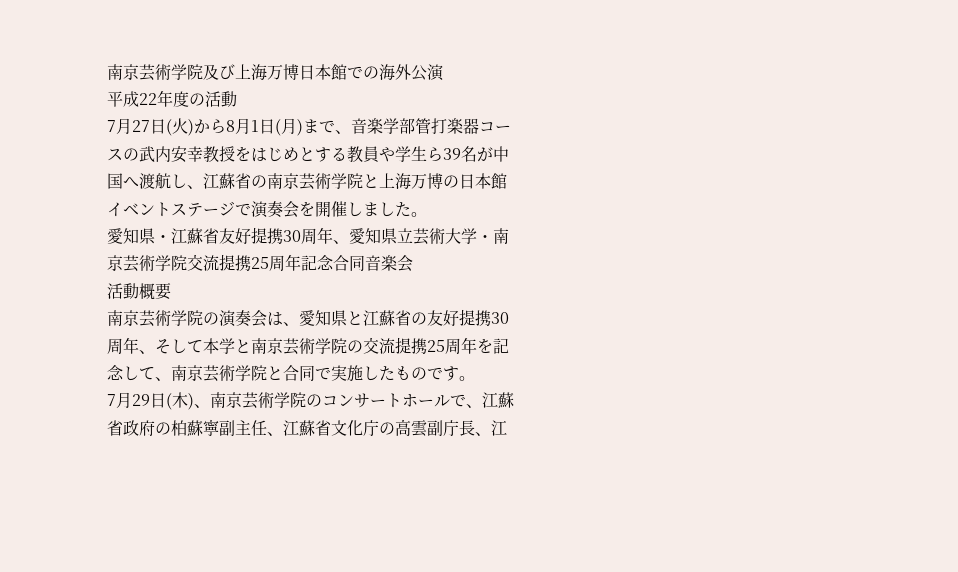南京芸術学院及び上海万博日本館での海外公演
平成22年度の活動
7月27日(火)から8月1日(月)まで、音楽学部管打楽器コースの武内安幸教授をはじめとする教員や学生ら39名が中国へ渡航し、江蘇省の南京芸術学院と上海万博の日本館イベントステージで演奏会を開催しました。
愛知県・江蘇省友好提携30周年、愛知県立芸術大学・南京芸術学院交流提携25周年記念合同音楽会
活動概要
南京芸術学院の演奏会は、愛知県と江蘇省の友好提携30周年、そして本学と南京芸術学院の交流提携25周年を記念して、南京芸術学院と合同で実施したものです。
7月29日(木)、南京芸術学院のコンサートホールで、江蘇省政府の柏蘇寧副主任、江蘇省文化庁の高雲副庁長、江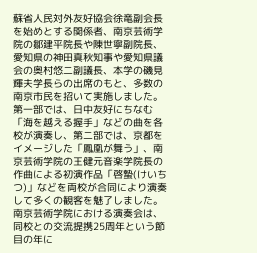蘇省人民対外友好協会徐竜副会長を始めとする関係者、南京芸術学院の鄒建平院長や陳世寧副院長、愛知県の神田真秋知事や愛知県議会の奥村悠二副議長、本学の磯見輝夫学長らの出席のもと、多数の南京市民を招いて実施しました。
第一部では、日中友好にちなむ「海を越える握手」などの曲を各校が演奏し、第二部では、京都をイメージした「鳳凰が舞う」、南京芸術学院の王健元音楽学院長の作曲による初演作品「啓蟄(けいちつ)」などを両校が合同により演奏して多くの観客を魅了しました。
南京芸術学院における演奏会は、同校との交流提携25周年という節目の年に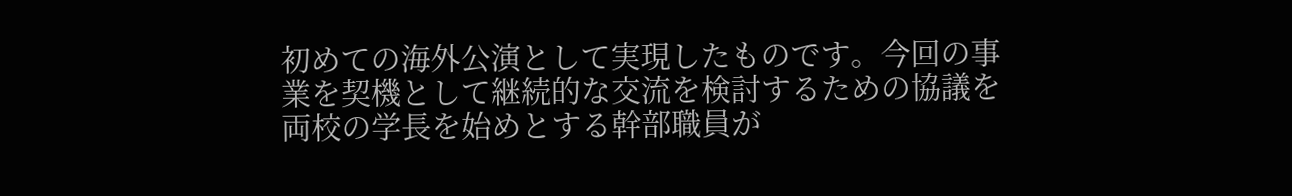初めての海外公演として実現したものです。今回の事業を契機として継続的な交流を検討するための協議を両校の学長を始めとする幹部職員が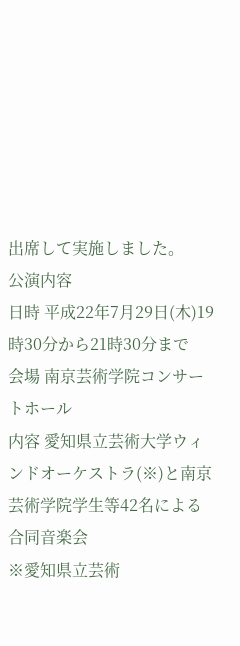出席して実施しました。
公演内容
日時 平成22年7月29日(木)19時30分から21時30分まで
会場 南京芸術学院コンサートホール
内容 愛知県立芸術大学ウィンドオーケストラ(※)と南京芸術学院学生等42名による合同音楽会
※愛知県立芸術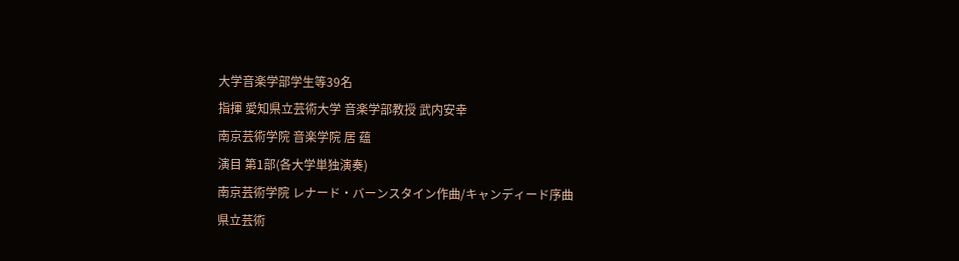大学音楽学部学生等39名
指揮 愛知県立芸術大学 音楽学部教授 武内安幸
南京芸術学院 音楽学院 居 蕴
演目 第1部(各大学単独演奏)
南京芸術学院 レナード・バーンスタイン作曲/キャンディード序曲
県立芸術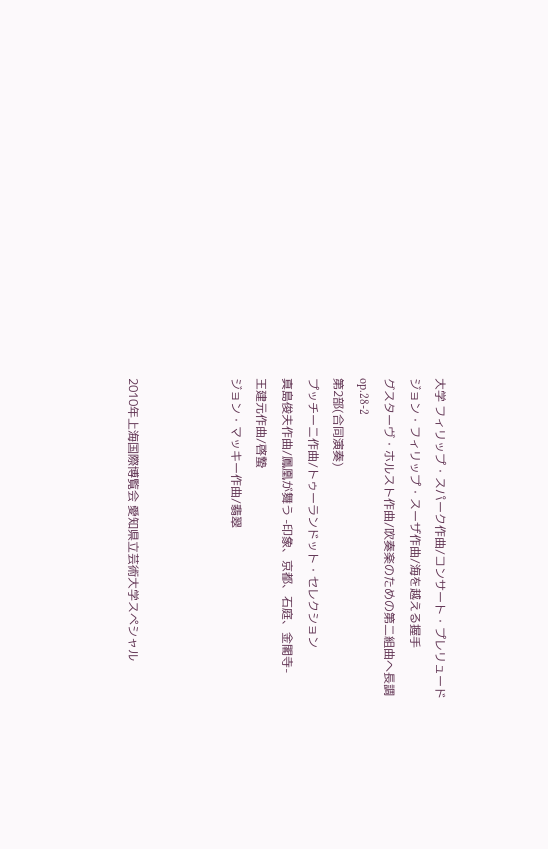大学 フィリップ・スパーク作曲/コンサート・プレリュード
ジョン・フィリップ・スーザ作曲/海を越える握手
グスターヴ・ホルスト作曲/吹奏楽のための第二組曲へ長調op.28-2
第2部(合同演奏)
プッチーニ作曲/トゥーランドット・セレクション
真島俊夫作曲/鳳凰が舞う -印象、京都、石庭、金閣寺-
王建元作曲/啓蟄
ジョン・マッキー作曲/翡翠



2010年上海国際博覧会 愛知県立芸術大学スペシャル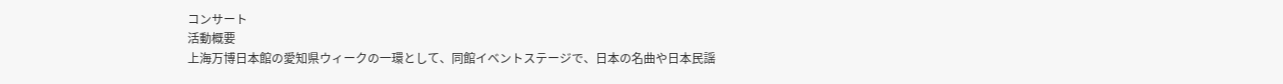コンサート
活動概要
上海万博日本館の愛知県ウィークの一環として、同館イベントステージで、日本の名曲や日本民謡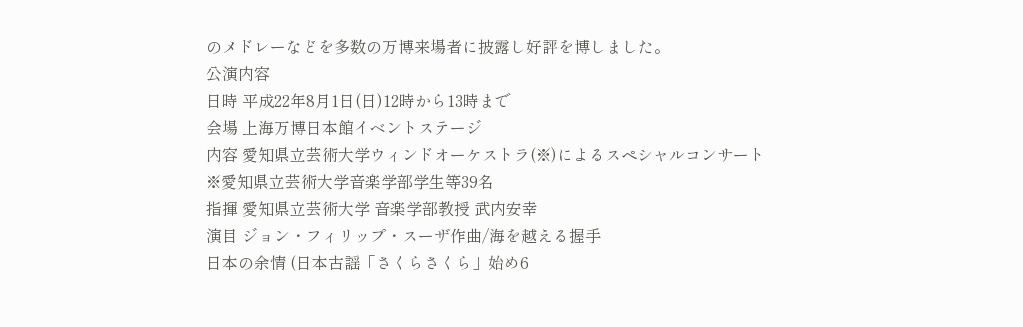のメドレーなどを多数の万博来場者に披露し好評を博しました。
公演内容
日時 平成22年8月1日(日)12時から13時まで
会場 上海万博日本館イベントステージ
内容 愛知県立芸術大学ウィンドオーケストラ(※)によるスペシャルコンサート
※愛知県立芸術大学音楽学部学生等39名
指揮 愛知県立芸術大学 音楽学部教授 武内安幸
演目 ジョン・フィリップ・スーザ作曲/海を越える握手
日本の余情 (日本古謡「さくらさくら」始め6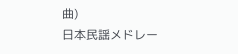曲)
日本民謡メドレー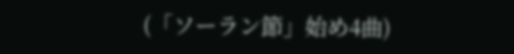(「ソーラン節」始め4曲)